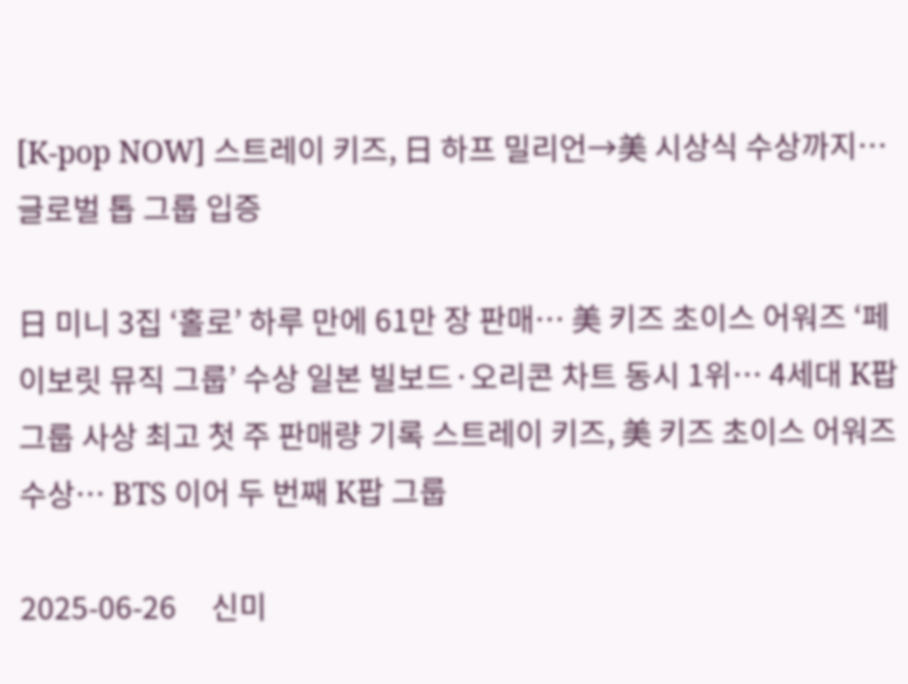[K-pop NOW] 스트레이 키즈, 日 하프 밀리언→美 시상식 수상까지…글로벌 톱 그룹 입증

日 미니 3집 ‘홀로’ 하루 만에 61만 장 판매… 美 키즈 초이스 어워즈 ‘페이보릿 뮤직 그룹’ 수상 일본 빌보드·오리콘 차트 동시 1위… 4세대 K팝 그룹 사상 최고 첫 주 판매량 기록 스트레이 키즈, 美 키즈 초이스 어워즈 수상… BTS 이어 두 번째 K팝 그룹

2025-06-26     신미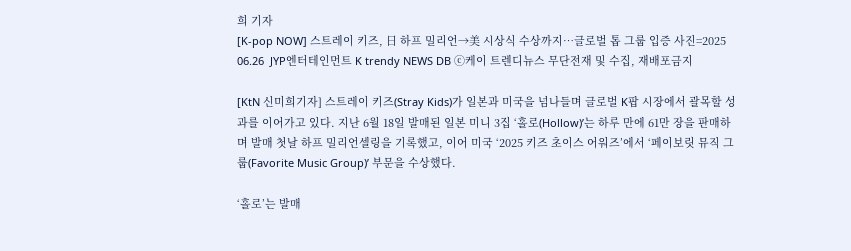희 기자
[K-pop NOW] 스트레이 키즈, 日 하프 밀리언→美 시상식 수상까지…글로벌 톱 그룹 입증 사진=2025 06.26  JYP엔터테인먼트 K trendy NEWS DB ⓒ케이 트렌디뉴스 무단전재 및 수집, 재배포금지

[KtN 신미희기자] 스트레이 키즈(Stray Kids)가 일본과 미국을 넘나들며 글로벌 K팝 시장에서 괄목할 성과를 이어가고 있다. 지난 6월 18일 발매된 일본 미니 3집 ‘홀로(Hollow)’는 하루 만에 61만 장을 판매하며 발매 첫날 하프 밀리언셀링을 기록했고, 이어 미국 ‘2025 키즈 초이스 어워즈’에서 ‘페이보릿 뮤직 그룹(Favorite Music Group)’ 부문을 수상했다.

‘홀로’는 발매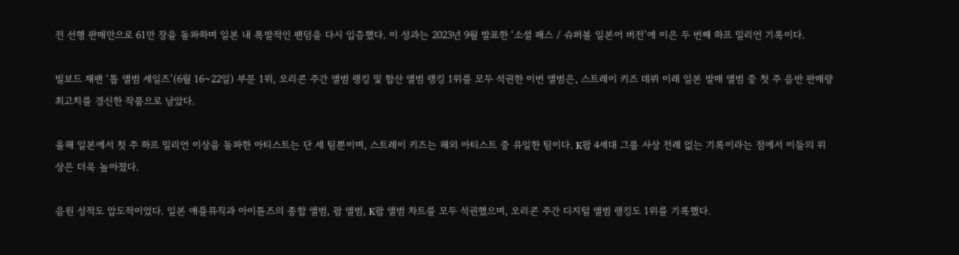전 선행 판매만으로 61만 장을 돌파하며 일본 내 폭발적인 팬덤을 다시 입증했다. 이 성과는 2023년 9월 발표한 ‘소셜 패스 / 슈퍼볼 일본어 버전’에 이은 두 번째 하프 밀리언 기록이다.

빌보드 재팬 ‘톱 앨범 세일즈’(6월 16~22일) 부문 1위, 오리콘 주간 앨범 랭킹 및 합산 앨범 랭킹 1위를 모두 석권한 이번 앨범은, 스트레이 키즈 데뷔 이래 일본 발매 앨범 중 첫 주 음반 판매량 최고치를 경신한 작품으로 남았다.

올해 일본에서 첫 주 하프 밀리언 이상을 돌파한 아티스트는 단 세 팀뿐이며, 스트레이 키즈는 해외 아티스트 중 유일한 팀이다. K팝 4세대 그룹 사상 전례 없는 기록이라는 점에서 이들의 위상은 더욱 높아졌다.

음원 성적도 압도적이었다. 일본 애플뮤직과 아이튠즈의 종합 앨범, 팝 앨범, K팝 앨범 차트를 모두 석권했으며, 오리콘 주간 디지털 앨범 랭킹도 1위를 기록했다.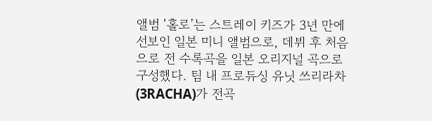앨범 ‘홀로’는 스트레이 키즈가 3년 만에 선보인 일본 미니 앨범으로, 데뷔 후 처음으로 전 수록곡을 일본 오리지널 곡으로 구성했다. 팀 내 프로듀싱 유닛 쓰리라차(3RACHA)가 전곡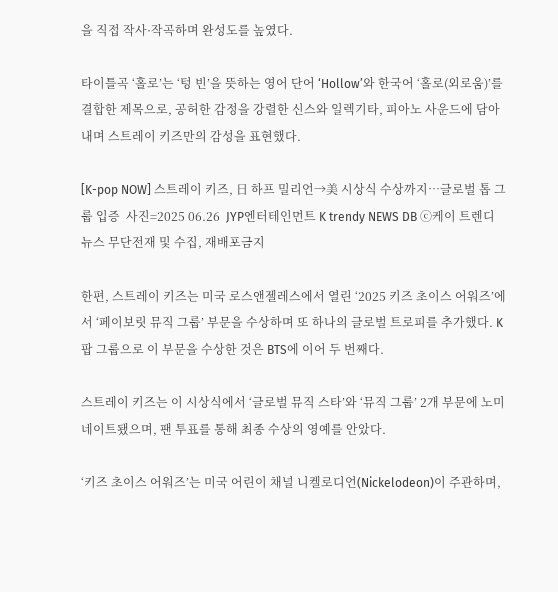을 직접 작사·작곡하며 완성도를 높였다.

타이틀곡 ‘홀로’는 ‘텅 빈’을 뜻하는 영어 단어 ‘Hollow’와 한국어 ‘홀로(외로움)’를 결합한 제목으로, 공허한 감정을 강렬한 신스와 일렉기타, 피아노 사운드에 담아내며 스트레이 키즈만의 감성을 표현했다.

[K-pop NOW] 스트레이 키즈, 日 하프 밀리언→美 시상식 수상까지…글로벌 톱 그룹 입증  사진=2025 06.26  JYP엔터테인먼트 K trendy NEWS DB ⓒ케이 트렌디뉴스 무단전재 및 수집, 재배포금지

한편, 스트레이 키즈는 미국 로스앤젤레스에서 열린 ‘2025 키즈 초이스 어워즈’에서 ‘페이보릿 뮤직 그룹’ 부문을 수상하며 또 하나의 글로벌 트로피를 추가했다. K팝 그룹으로 이 부문을 수상한 것은 BTS에 이어 두 번째다.

스트레이 키즈는 이 시상식에서 ‘글로벌 뮤직 스타’와 ‘뮤직 그룹’ 2개 부문에 노미네이트됐으며, 팬 투표를 통해 최종 수상의 영예를 안았다.

‘키즈 초이스 어워즈’는 미국 어린이 채널 니켈로디언(Nickelodeon)이 주관하며,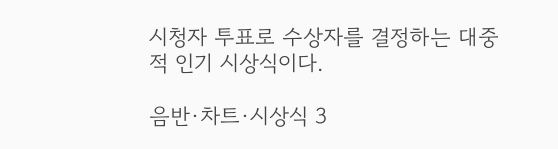시청자 투표로 수상자를 결정하는 대중적 인기 시상식이다.

음반·차트·시상식 3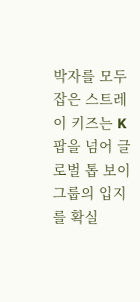박자를 모두 잡은 스트레이 키즈는 K팝을 넘어 글로벌 톱 보이그룹의 입지를 확실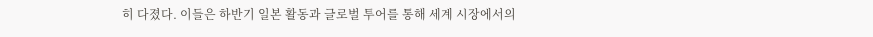히 다졌다. 이들은 하반기 일본 활동과 글로벌 투어를 통해 세계 시장에서의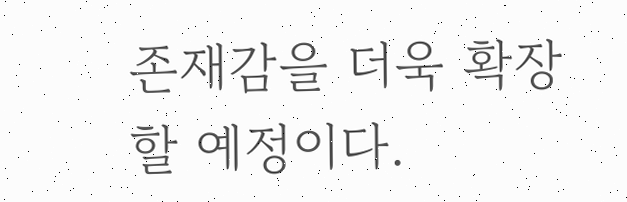존재감을 더욱 확장할 예정이다.